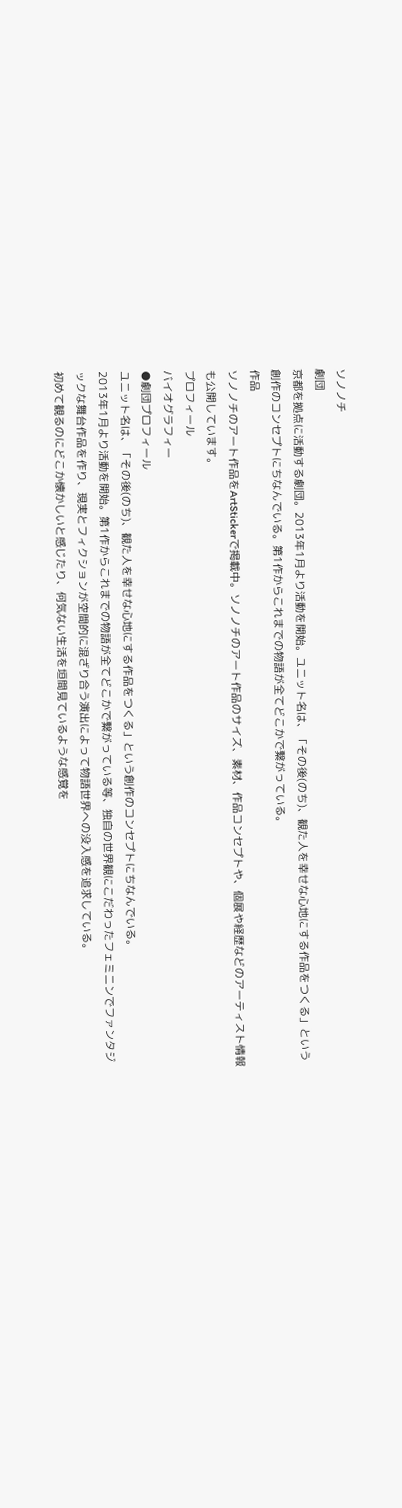ソノノチ
劇団
京都を拠点に活動する劇団。2013年1月より活動を開始。ユニット名は、「その後(のち)、観た人を幸せな心地にする作品をつくる」という創作のコンセプトにちなんでいる。第1作からこれまでの物語が全てどこかで繋がっている。
作品
ソノノチのアート作品をArtStickerで掲載中。ソノノチのアート作品のサイズ、素材、作品コンセプトや、個展や経歴などのアーティスト情報も公開しています。
プロフィール
バイオグラフィー
●劇団プロフィール
ユニット名は、「その後(のち)、観た人を幸せな心地にする作品をつくる」という創作のコンセプトにちなんでいる。
2013年1月より活動を開始。第1作からこれまでの物語が全てどこかで繋がっている等、独自の世界観にこだわったフェミニンでファンタジックな舞台作品を作り、現実とフィクションが空間的に混ざり合う演出によって物語世界への没入感を追求している。
初めて観るのにどこか懐かしいと感じたり、何気ない生活を垣間見ているような感覚を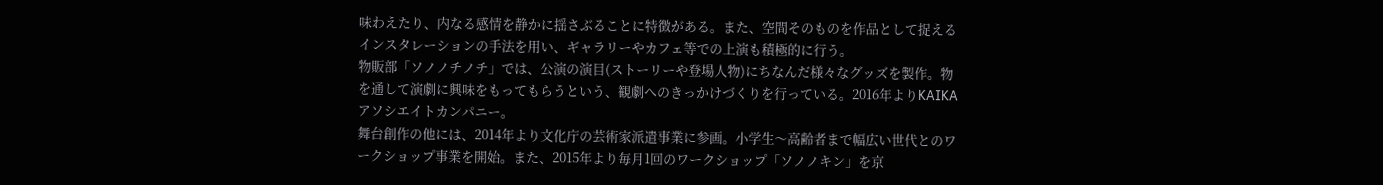味わえたり、内なる感情を静かに揺さぶることに特徴がある。また、空間そのものを作品として捉えるインスタレーションの手法を用い、ギャラリーやカフェ等での上演も積極的に行う。
物販部「ソノノチノチ」では、公演の演目(ストーリーや登場人物)にちなんだ様々なグッズを製作。物を通して演劇に興味をもってもらうという、観劇へのきっかけづくりを行っている。2016年よりKAIKAアソシエイトカンパニー。
舞台創作の他には、2014年より文化庁の芸術家派遣事業に参画。小学生〜高齢者まで幅広い世代とのワークショップ事業を開始。また、2015年より毎月1回のワークショップ「ソノノキン」を京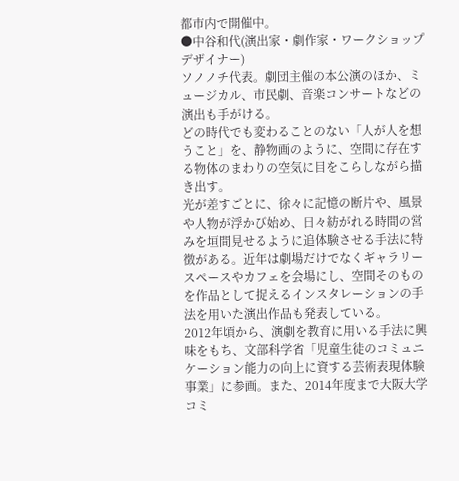都市内で開催中。
●中谷和代(演出家・劇作家・ワークショップデザイナー)
ソノノチ代表。劇団主催の本公演のほか、ミュージカル、市民劇、音楽コンサートなどの演出も手がける。
どの時代でも変わることのない「人が人を想うこと」を、静物画のように、空間に存在する物体のまわりの空気に目をこらしながら描き出す。
光が差すごとに、徐々に記憶の断片や、風景や人物が浮かび始め、日々紡がれる時間の営みを垣間見せるように追体験させる手法に特徴がある。近年は劇場だけでなくギャラリースペースやカフェを会場にし、空間そのものを作品として捉えるインスタレーションの手法を用いた演出作品も発表している。
2012年頃から、演劇を教育に用いる手法に興味をもち、文部科学省「児童生徒のコミュニケーション能力の向上に資する芸術表現体験事業」に参画。また、2014年度まで大阪大学コミ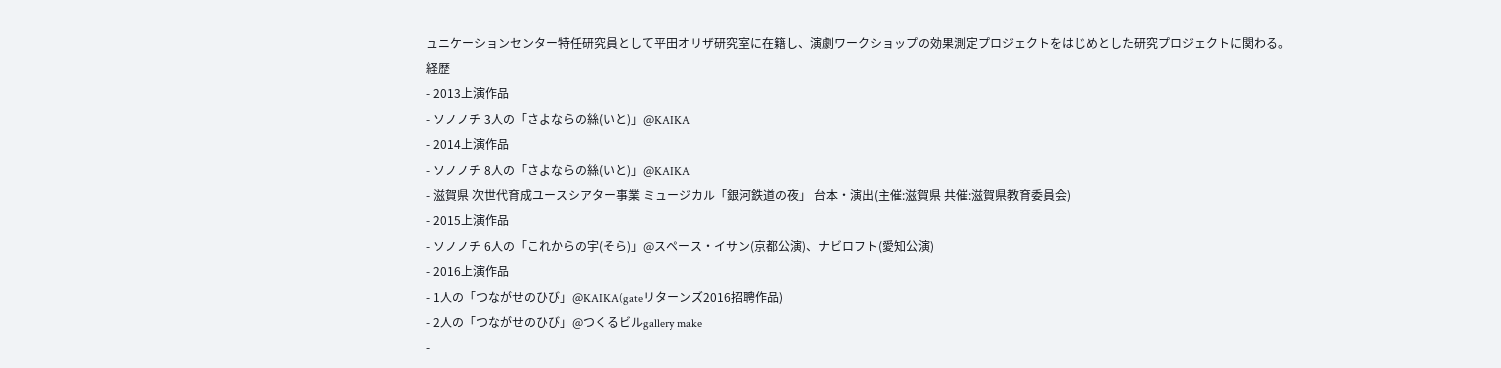ュニケーションセンター特任研究員として平田オリザ研究室に在籍し、演劇ワークショップの効果測定プロジェクトをはじめとした研究プロジェクトに関わる。
経歴
- 2013上演作品
- ソノノチ 3人の「さよならの絲(いと)」@KAIKA
- 2014上演作品
- ソノノチ 8人の「さよならの絲(いと)」@KAIKA
- 滋賀県 次世代育成ユースシアター事業 ミュージカル「銀河鉄道の夜」 台本・演出(主催:滋賀県 共催:滋賀県教育委員会)
- 2015上演作品
- ソノノチ 6人の「これからの宇(そら)」@スペース・イサン(京都公演)、ナビロフト(愛知公演)
- 2016上演作品
- 1人の「つながせのひび」@KAIKA(gateリターンズ2016招聘作品)
- 2人の「つながせのひび」@つくるビルgallery make
-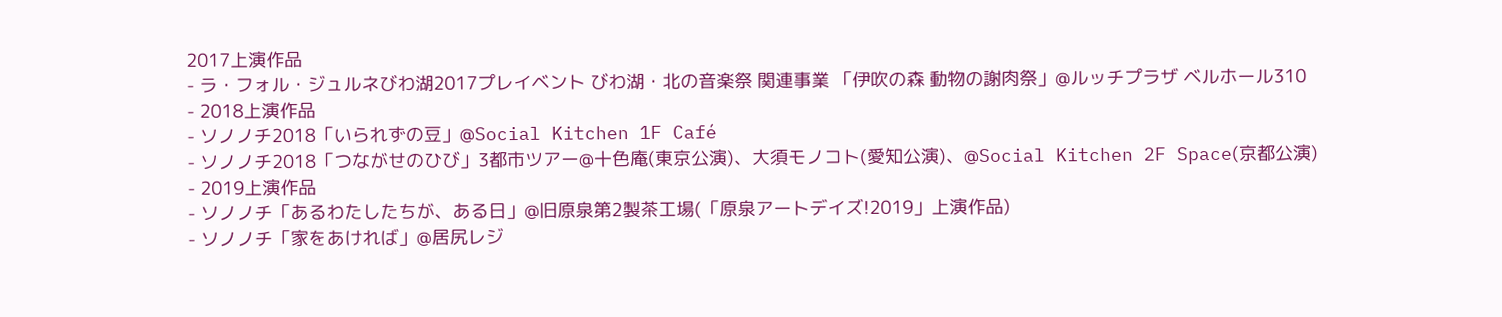2017上演作品
- ラ・フォル・ジュルネびわ湖2017プレイベント びわ湖・北の音楽祭 関連事業 「伊吹の森 動物の謝肉祭」@ルッチプラザ ベルホール310
- 2018上演作品
- ソノノチ2018「いられずの豆」@Social Kitchen 1F Café
- ソノノチ2018「つながせのひび」3都市ツアー@十色庵(東京公演)、大須モノコト(愛知公演)、@Social Kitchen 2F Space(京都公演)
- 2019上演作品
- ソノノチ「あるわたしたちが、ある日」@旧原泉第2製茶工場(「原泉アートデイズ!2019」上演作品)
- ソノノチ「家をあければ」@居尻レジ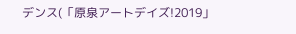デンス(「原泉アートデイズ!2019」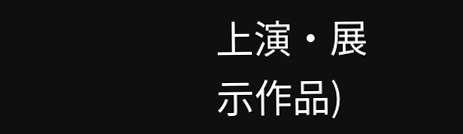上演・展示作品)